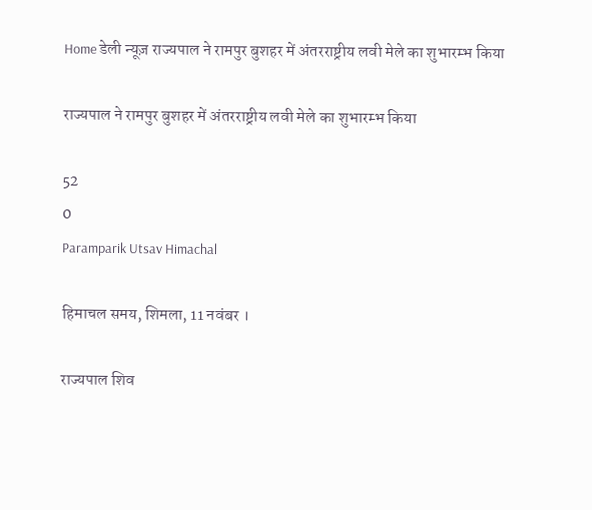Home डेली न्यूज़ राज्यपाल ने रामपुर बुशहर में अंतरराष्ट्रीय लवी मेले का शुभारम्भ किया

राज्यपाल ने रामपुर बुशहर में अंतरराष्ट्रीय लवी मेले का शुभारम्भ किया

52
0
Paramparik Utsav Himachal

हिमाचल समय, शिमला, 11 नवंबर ।

राज्यपाल शिव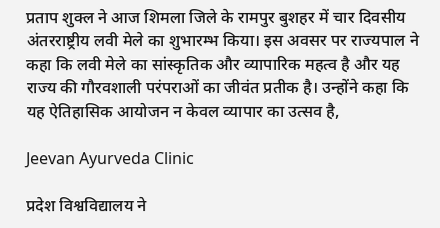प्रताप शुक्ल ने आज शिमला जिले के रामपुर बुशहर में चार दिवसीय अंतरराष्ट्रीय लवी मेले का शुभारम्भ किया। इस अवसर पर राज्यपाल ने कहा कि लवी मेले का सांस्कृतिक और व्यापारिक महत्व है और यह राज्य की गौरवशाली परंपराओं का जीवंत प्रतीक है। उन्होंने कहा कि यह ऐतिहासिक आयोजन न केवल व्यापार का उत्सव है,

Jeevan Ayurveda Clinic

प्रदेश विश्वविद्यालय ने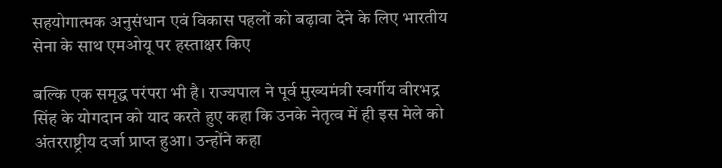सहयोगात्मक अनुसंधान एवं विकास पहलों को बढ़ावा देने के लिए भारतीय सेना के साथ एमओयू पर हस्ताक्षर किए

बल्कि एक समृद्ध परंपरा भी है। राज्यपाल ने पूर्व मुख्यमंत्री स्वर्गीय वीरभद्र सिंह के योगदान को याद करते हुए कहा कि उनके नेतृत्व में ही इस मेले को अंतरराष्ट्रीय दर्जा प्राप्त हुआ। उन्होंने कहा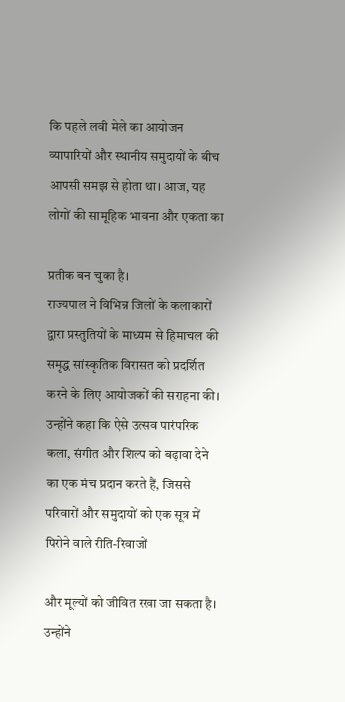कि पहले लवी मेले का आयोजन व्यापारियों और स्थानीय समुदायों के बीच आपसी समझ से होता था। आज, यह लोगों की सामूहिक भावना और एकता का

प्रतीक बन चुका है।
राज्यपाल ने विभिन्न जिलों के कलाकारों द्वारा प्रस्तुतियों के माध्यम से हिमाचल की समृद्ध सांस्कृतिक विरासत को प्रदर्शित करने के लिए आयोजकों की सराहना की। उन्होंने कहा कि ऐसे उत्सव पारंपरिक कला, संगीत और शिल्प को बढ़ावा देने का एक मंच प्रदान करते हैं, जिससे परिवारों और समुदायों को एक सूत्र में पिरोने वाले रीति-रिवाजों

और मूल्यों को जीवित रखा जा सकता है। उन्होंने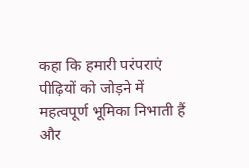कहा कि हमारी परंपराएं पीढ़ियों को जोड़ने में महत्वपूर्ण भूमिका निभाती हैं और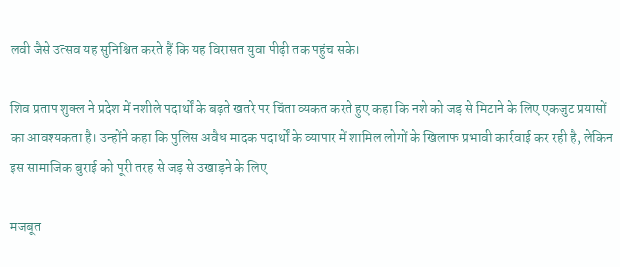लवी जैसे उत्सव यह सुनिश्चित करते हैं कि यह विरासत युवा पीढ़ी तक पहुंच सके।

शिव प्रताप शुक्ल ने प्रदेश में नशीले पदार्थों के बढ़ते खतरे पर चिंता व्यकत करते हुए कहा कि नशे को जड़ से मिटाने के लिए एकजुट प्रयासों का आवश्यकता है। उन्होंने कहा कि पुलिस अवैध मादक पदार्थों के व्यापार में शामिल लोगों के खिलाफ प्रभावी कार्रवाई कर रही है, लेकिन इस सामाजिक बुराई को पूरी तरह से जड़ से उखाड़ने के लिए

मजबूत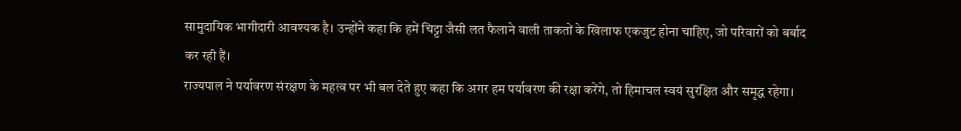सामुदायिक भागीदारी आवश्यक है। उन्होंने कहा कि हमें चिट्टा जैसी लत फैलाने वाली ताकतों के खिलाफ एकजुट होना चाहिए, जो परिवारों को बर्बाद कर रही हैं।
राज्यपाल ने पर्यावरण संरक्षण के महत्व पर भी बल देते हुए कहा कि अगर हम पर्यावरण की रक्षा करेंगे, तो हिमाचल स्वयं सुरक्षित और समृद्ध रहेगा।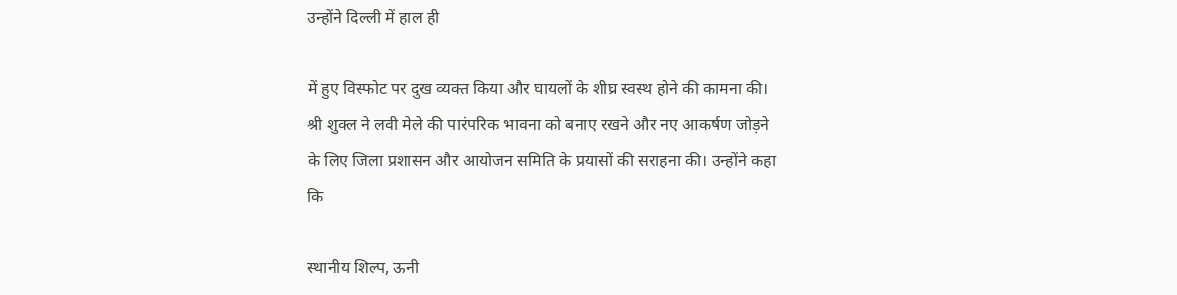उन्होंने दिल्ली में हाल ही

में हुए विस्फोट पर दुख व्यक्त किया और घायलों के शीघ्र स्वस्थ होने की कामना की।
श्री शुक्ल ने लवी मेले की पारंपरिक भावना को बनाए रखने और नए आकर्षण जोड़ने के लिए जिला प्रशासन और आयोजन समिति के प्रयासों की सराहना की। उन्होंने कहा कि

स्थानीय शिल्प, ऊनी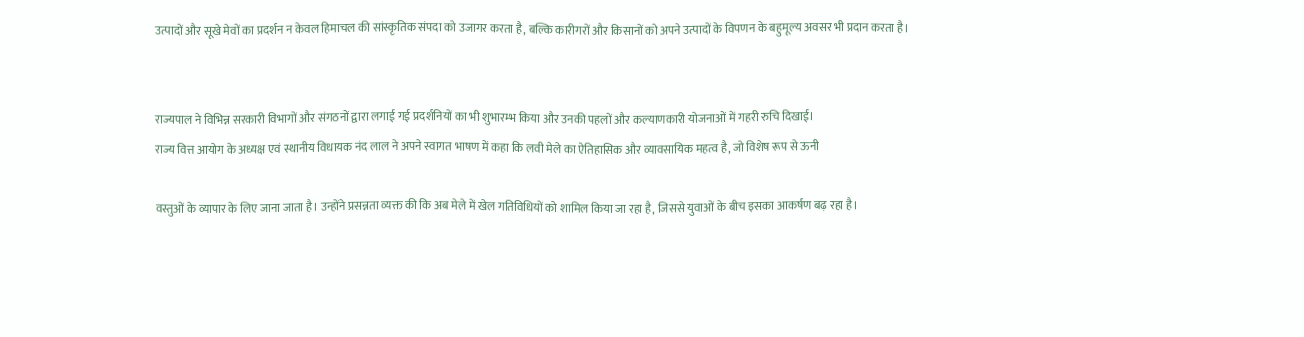उत्पादों और सूखे मेवों का प्रदर्शन न केवल हिमाचल की सांस्कृतिक संपदा को उजागर करता है, बल्कि कारीगरों और किसानों को अपने उत्पादों के विपणन के बहुमूल्य अवसर भी प्रदान करता है।


राज्यपाल ने विभिन्न सरकारी विभागों और संगठनों द्वारा लगाई गई प्रदर्शनियों का भी शुभारम्भ किया और उनकी पहलों और कल्याणकारी योजनाओं में गहरी रुचि दिखाई।
राज्य वित्त आयोग के अध्यक्ष एवं स्थानीय विधायक नंद लाल ने अपने स्वागत भाषण में कहा कि लवी मेले का ऐतिहासिक और व्यावसायिक महत्व है, जो विशेष रूप से ऊनी

वस्तुओं के व्यापार के लिए जाना जाता है। उन्होंने प्रसन्नता व्यक्त की कि अब मेले में खेल गतिविधियों को शामिल किया जा रहा है, जिससे युवाओं के बीच इसका आकर्षण बढ़ रहा है।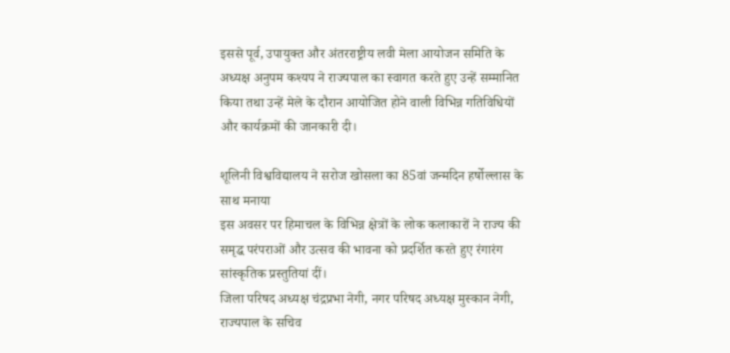इससे पूर्व, उपायुक्त और अंतरराष्ट्रीय लवी मेला आयोजन समिति के अध्यक्ष अनुपम कश्यप ने राज्यपाल का स्वागत करते हुए उन्हें सम्मानित किया तथा उन्हें मेले के दौरान आयोजित होने वाली विभिन्न गतिविधियों और कार्यक्रमों की जानकारी दी।

शूलिनी विश्वविद्यालय ने सरोज खोसला का 85वां जन्मदिन हर्षोल्लास के साथ मनाया
इस अवसर पर हिमाचल के विभिन्न क्षेत्रों के लोक कलाकारों ने राज्य की समृद्ध परंपराओं और उत्सव की भावना को प्रदर्शित करते हुए रंगारंग सांस्कृतिक प्रस्तुतियां दीं।
जिला परिषद अध्यक्ष चंद्रप्रभा नेगी, नगर परिषद अध्यक्ष मुस्कान नेगी, राज्यपाल के सचिव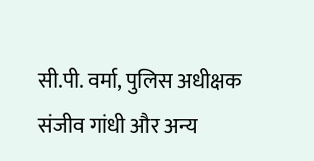सी.पी. वर्मा, पुलिस अधीक्षक संजीव गांधी और अन्य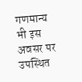गणमान्य भी इस अवसर पर उपस्थित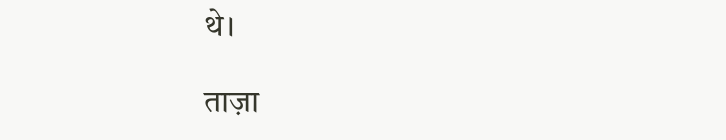थे।

ताज़ा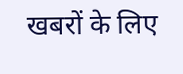खबरों के लिए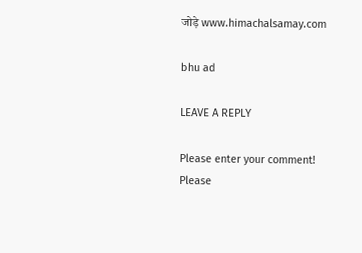जोड़े www.himachalsamay.com

bhu ad

LEAVE A REPLY

Please enter your comment!
Please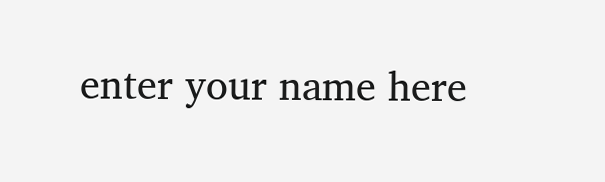enter your name here